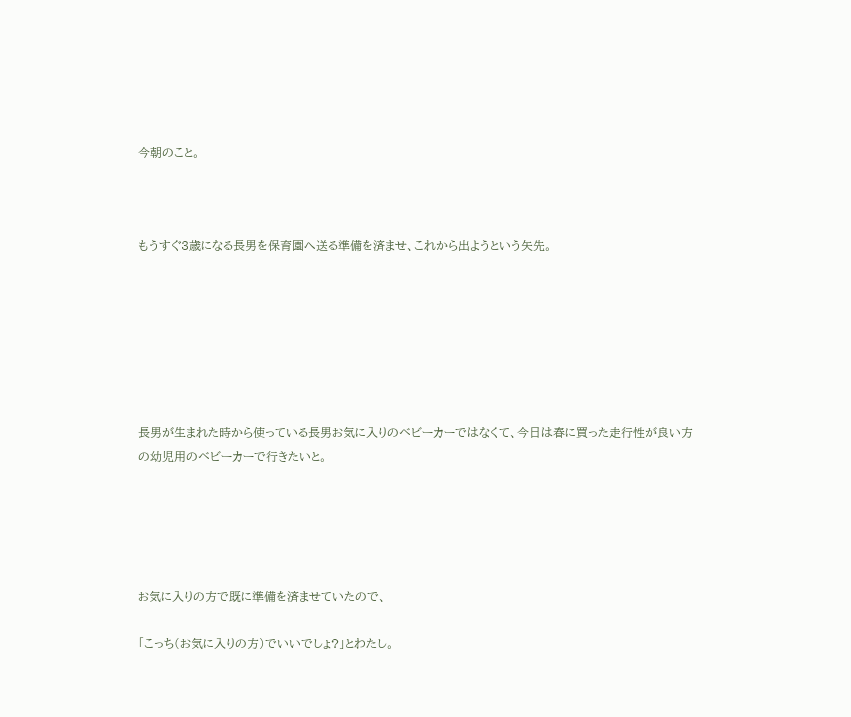今朝のこと。



もうすぐ3歳になる長男を保育園へ送る準備を済ませ、これから出ようという矢先。







長男が生まれた時から使っている長男お気に入りのベビーカーではなくて、今日は春に買った走行性が良い方の幼児用のベビーカーで行きたいと。





お気に入りの方で既に準備を済ませていたので、

「こっち(お気に入りの方)でいいでしょ?」とわたし。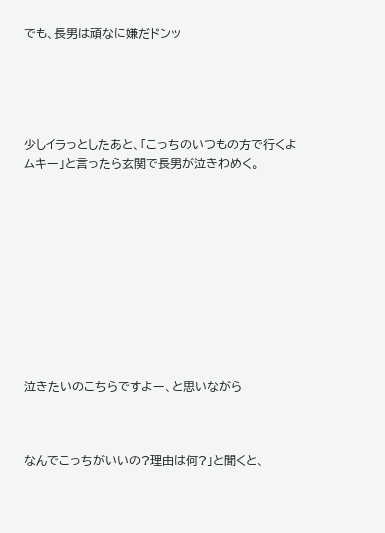でも、長男は頑なに嫌だドンッ





少しイラっとしたあと、「こっちのいつもの方で行くよムキー」と言ったら玄関で長男が泣きわめく。











泣きたいのこちらですよー、と思いながら



なんでこっちがいいの?理由は何?」と聞くと、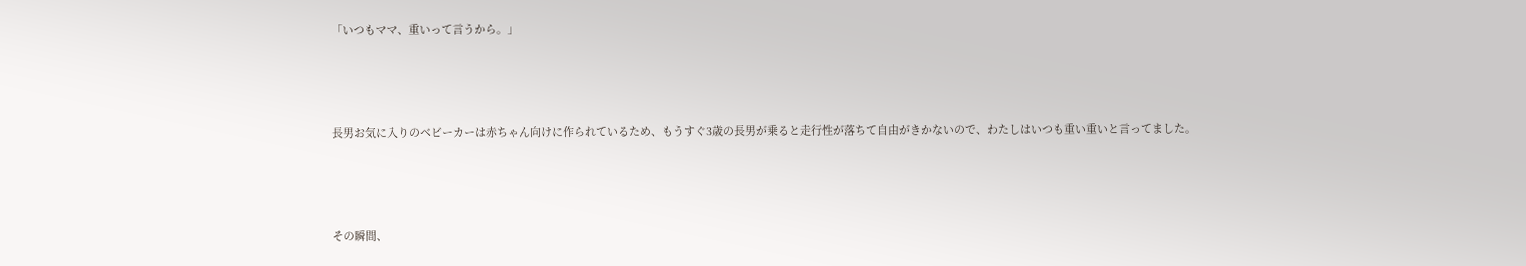「いつもママ、重いって言うから。」





長男お気に入りのベビーカーは赤ちゃん向けに作られているため、もうすぐ3歳の長男が乗ると走行性が落ちて自由がきかないので、わたしはいつも重い重いと言ってました。





その瞬間、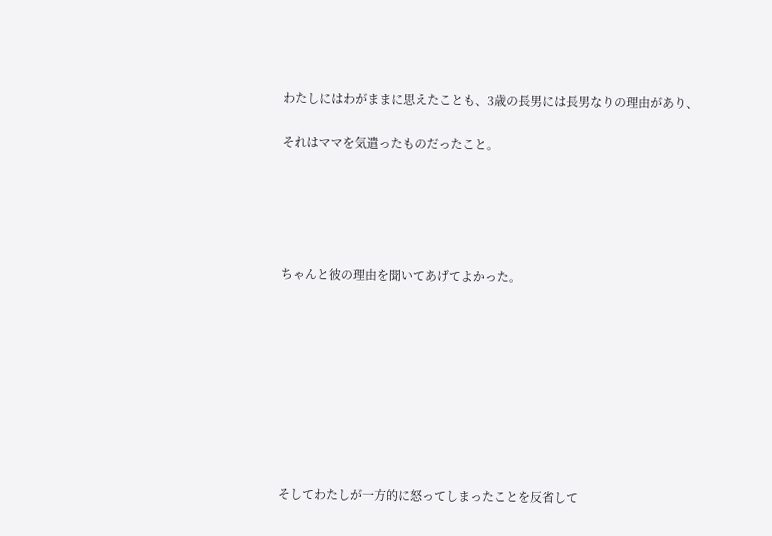わたしにはわがままに思えたことも、3歳の長男には長男なりの理由があり、

それはママを気遣ったものだったこと。





ちゃんと彼の理由を聞いてあげてよかった。









そしてわたしが一方的に怒ってしまったことを反省して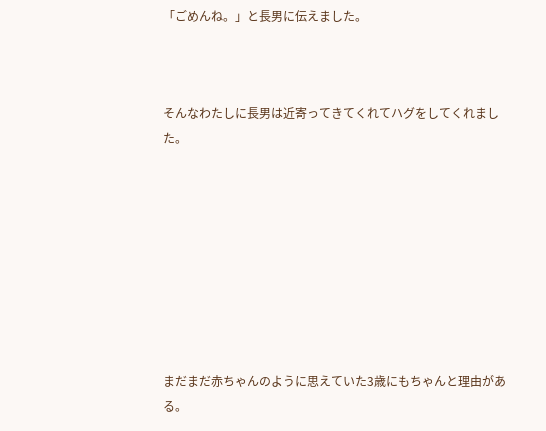「ごめんね。」と長男に伝えました。



そんなわたしに長男は近寄ってきてくれてハグをしてくれました。









まだまだ赤ちゃんのように思えていた3歳にもちゃんと理由がある。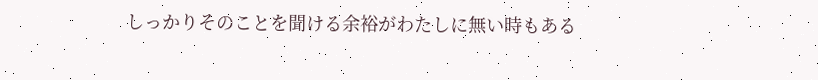しっかりそのことを聞ける余裕がわたしに無い時もある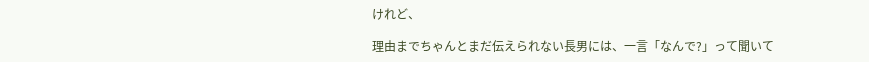けれど、

理由までちゃんとまだ伝えられない長男には、一言「なんで?」って聞いて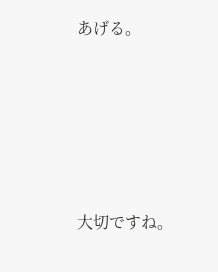あげる。





大切ですね。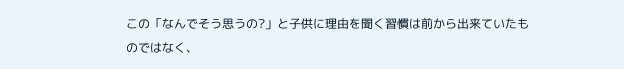この「なんでそう思うの?」と子供に理由を聞く習慣は前から出来ていたものではなく、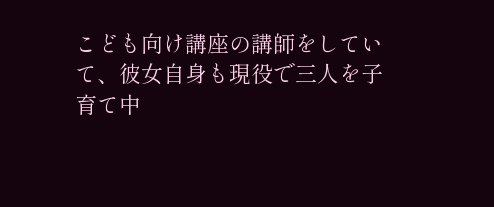こども向け講座の講師をしていて、彼女自身も現役で三人を子育て中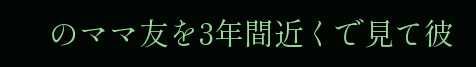のママ友を3年間近くで見て彼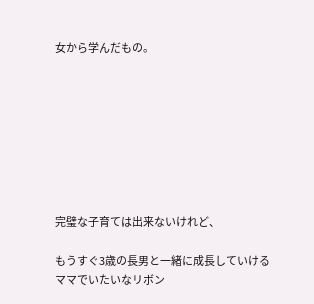女から学んだもの。








完璧な子育ては出来ないけれど、

もうすぐ3歳の長男と一緒に成長していけるママでいたいなリボン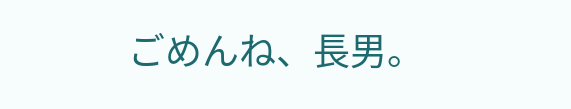ごめんね、長男。